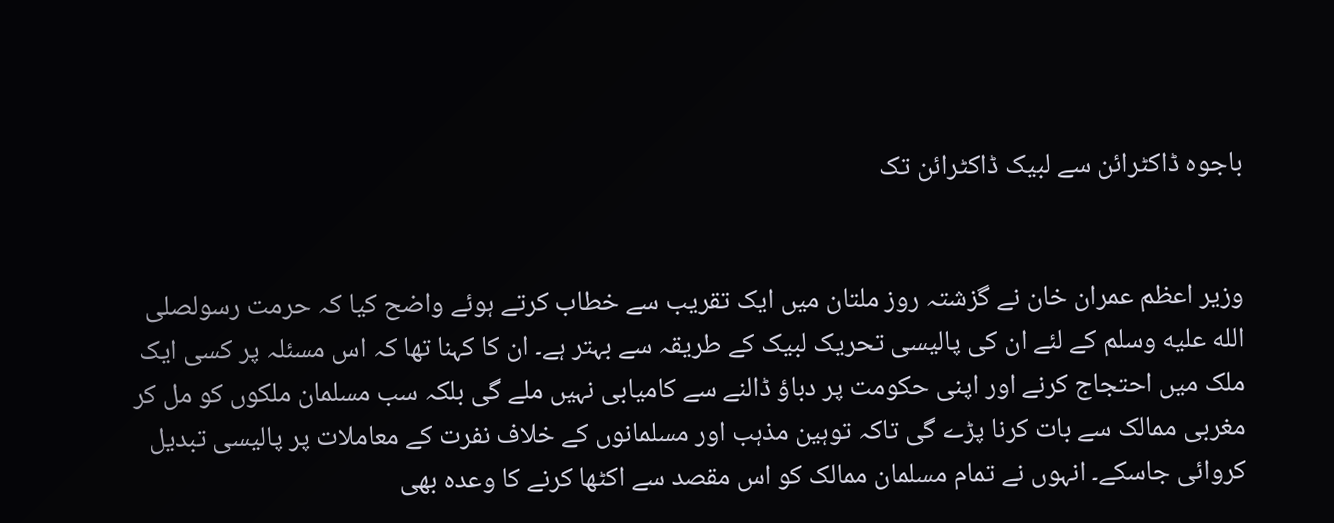باجوہ ڈاکٹرائن سے لبیک ڈاکٹرائن تک


وزیر اعظم عمران خان نے گزشتہ روز ملتان میں ایک تقریب سے خطاب کرتے ہوئے واضح کیا کہ حرمت رسولصلى الله عليه وسلم کے لئے ان کی پالیسی تحریک لبیک کے طریقہ سے بہتر ہے۔ ان کا کہنا تھا کہ اس مسئلہ پر کسی ایک ملک میں احتجاج کرنے اور اپنی حکومت پر دباؤ ڈالنے سے کامیابی نہیں ملے گی بلکہ سب مسلمان ملکوں کو مل کر مغربی ممالک سے بات کرنا پڑے گی تاکہ توہین مذہب اور مسلمانوں کے خلاف نفرت کے معاملات پر پالیسی تبدیل کروائی جاسکے۔ انہوں نے تمام مسلمان ممالک کو اس مقصد سے اکٹھا کرنے کا وعدہ بھی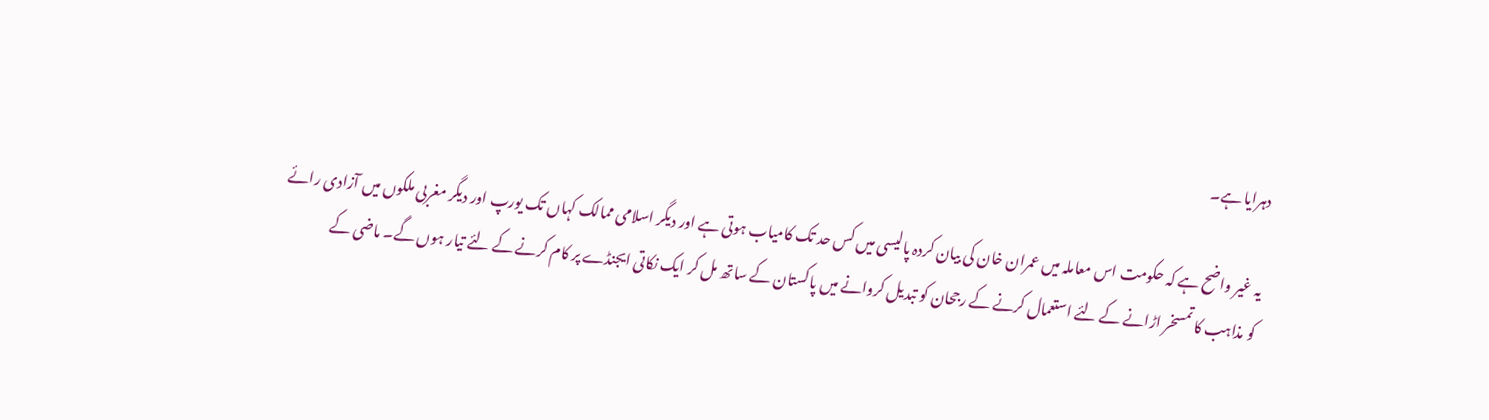دہرایا ہے۔

یہ غیر واضح ہے کہ حکومت اس معاملہ میں عمران خان کی بیان کردہ پالیسی میں کس حد تک کامیاب ہوتی ہے اور دیگر اسلامی ممالک کہاں تک یورپ اور دیگر مغربی ملکوں میں آزادی رائے کو مذاہب کا تمسخر اڑانے کے لئے استعمال کرنے کے رجحان کو تبدیل کروانے میں پاکستان کے ساتھ مل کر ایک نکاتی ایجنڈے پر کام کرنے کے لئے تیار ہوں گے۔ ماضی کے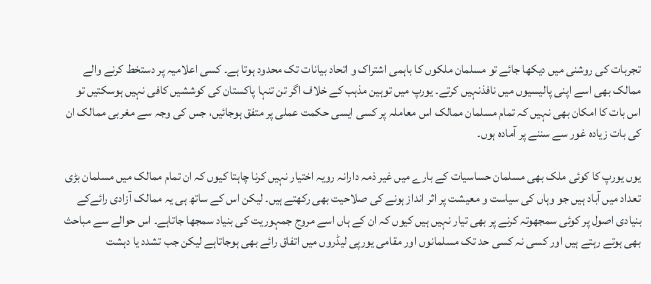تجربات کی روشنی میں دیکھا جائے تو مسلمان ملکوں کا باہمی اشتراک و اتحاد بیانات تک محدود ہوتا ہے۔ کسی اعلامیہ پر دستخط کرنے والے ممالک بھی اسے اپنی پالیسیوں میں نافذنہیں کرتے۔ یورپ میں توہین مذہب کے خلاف اگر تن تنہا پاکستان کی کوششیں کافی نہیں ہوسکتیں تو اس بات کا امکان بھی نہیں کہ تمام مسلمان ممالک اس معاملہ پر کسی ایسی حکمت عملی پر متفق ہوجائیں، جس کی وجہ سے مغربی ممالک ان کی بات زیادہ غور سے سننے پر آمادہ ہوں۔

یوں یورپ کا کوئی ملک بھی مسلمان حساسیات کے بارے میں غیر ذمہ دارانہ رویہ اختیار نہیں کرنا چاہتا کیوں کہ ان تمام ممالک میں مسلمان بڑی تعداد میں آباد ہیں جو وہاں کی سیاست و معیشت پر اثر انداز ہونے کی صلاحیت بھی رکھتے ہیں۔ لیکن اس کے ساتھ ہی یہ ممالک آزادی رائےکے بنیادی اصول پر کوئی سمجھوتہ کرنے پر بھی تیار نہیں ہیں کیوں کہ ان کے ہاں اسے مروج جمہوریت کی بنیاد سمجھا جاتاہے۔ اس حوالے سے مباحث بھی ہوتے رہتے ہیں اور کسی نہ کسی حد تک مسلمانوں اور مقامی یورپی لیڈروں میں اتفاق رائے بھی ہوجاتاہے لیکن جب تشدد یا دہشت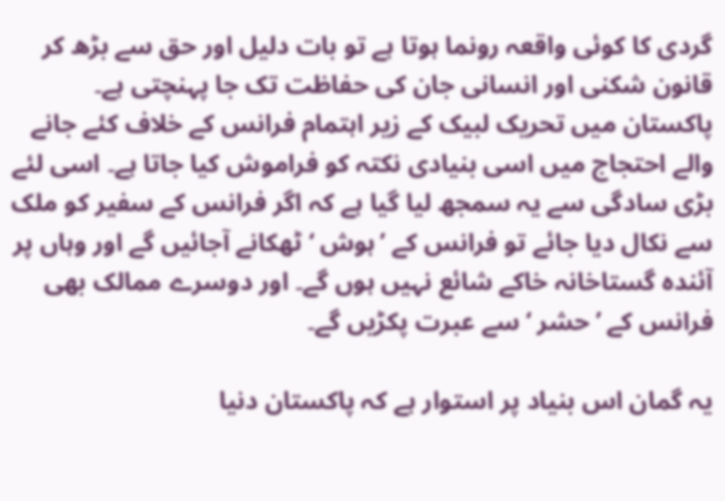گردی کا کوئی واقعہ رونما ہوتا ہے تو بات دلیل اور حق سے بڑھ کر قانون شکنی اور انسانی جان کی حفاظت تک جا پہنچتی ہے۔ پاکستان میں تحریک لبیک کے زیر اہتمام فرانس کے خلاف کئے جانے والے احتجاج میں اسی بنیادی نکتہ کو فراموش کیا جاتا ہے۔ اسی لئے بڑی سادگی سے یہ سمجھ لیا گیا ہے کہ اگر فرانس کے سفیر کو ملک سے نکال دیا جائے تو فرانس کے ’ہوش ‘ ٹھکانے آجائیں گے اور وہاں پر آئندہ گستاخانہ خاکے شائع نہیں ہوں گے۔ اور دوسرے ممالک بھی فرانس کے ’حشر ‘ سے عبرت پکڑیں گے۔

یہ گمان اس بنیاد پر استوار ہے کہ پاکستان دنیا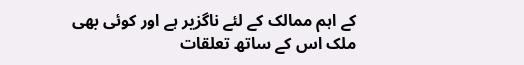کے اہم ممالک کے لئے ناگزیر ہے اور کوئی بھی ملک اس کے ساتھ تعلقات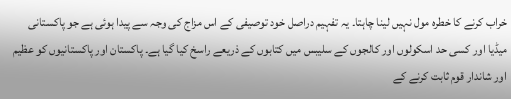خراب کرنے کا خطرہ مول نہیں لینا چاہتا۔ یہ تفہیم دراصل خود توصیفی کے اس مزاج کی وجہ سے پیدا ہوئی ہے جو پاکستانی میڈیا اور کسی حد اسکولوں اور کالجوں کے سلیبس میں کتابوں کے ذریعے راسخ کیا گیا ہے۔ پاکستان اور پاکستانیوں کو عظیم اور شاندار قوم ثابت کرنے کے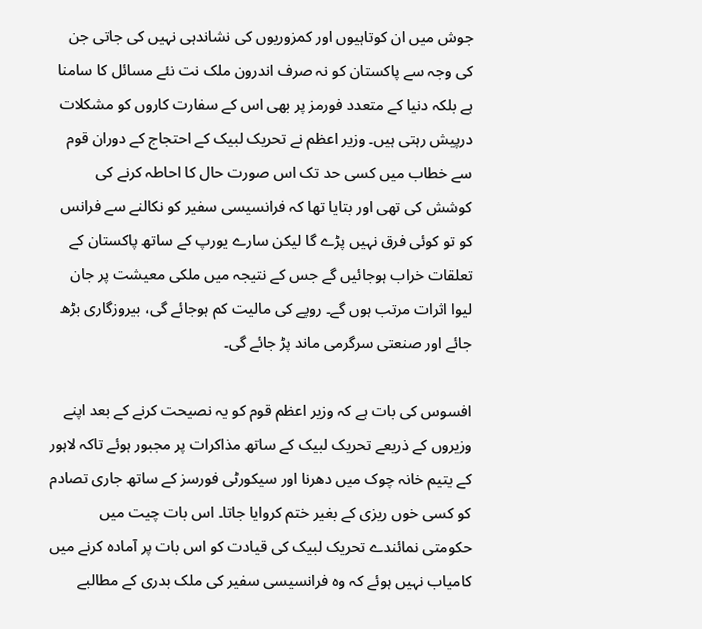جوش میں ان کوتاہیوں اور کمزوریوں کی نشاندہی نہیں کی جاتی جن کی وجہ سے پاکستان کو نہ صرف اندرون ملک نت نئے مسائل کا سامنا ہے بلکہ دنیا کے متعدد فورمز پر بھی اس کے سفارت کاروں کو مشکلات درپیش رہتی ہیں۔ وزیر اعظم نے تحریک لبیک کے احتجاج کے دوران قوم سے خطاب میں کسی حد تک اس صورت حال کا احاطہ کرنے کی کوشش کی تھی اور بتایا تھا کہ فرانسیسی سفیر کو نکالنے سے فرانس کو تو کوئی فرق نہیں پڑے گا لیکن سارے یورپ کے ساتھ پاکستان کے تعلقات خراب ہوجائیں گے جس کے نتیجہ میں ملکی معیشت پر جان لیوا اثرات مرتب ہوں گے۔ روپے کی مالیت کم ہوجائے گی، بیروزگاری بڑھ جائے اور صنعتی سرگرمی ماند پڑ جائے گی۔

افسوس کی بات ہے کہ وزیر اعظم قوم کو یہ نصیحت کرنے کے بعد اپنے وزیروں کے ذریعے تحریک لبیک کے ساتھ مذاکرات پر مجبور ہوئے تاکہ لاہور کے یتیم خانہ چوک میں دھرنا اور سیکورٹی فورسز کے ساتھ جاری تصادم کو کسی خوں ریزی کے بغیر ختم کروایا جاتا۔ اس بات چیت میں حکومتی نمائندے تحریک لبیک کی قیادت کو اس بات پر آمادہ کرنے میں کامیاب نہیں ہوئے کہ وہ فرانسیسی سفیر کی ملک بدری کے مطالبے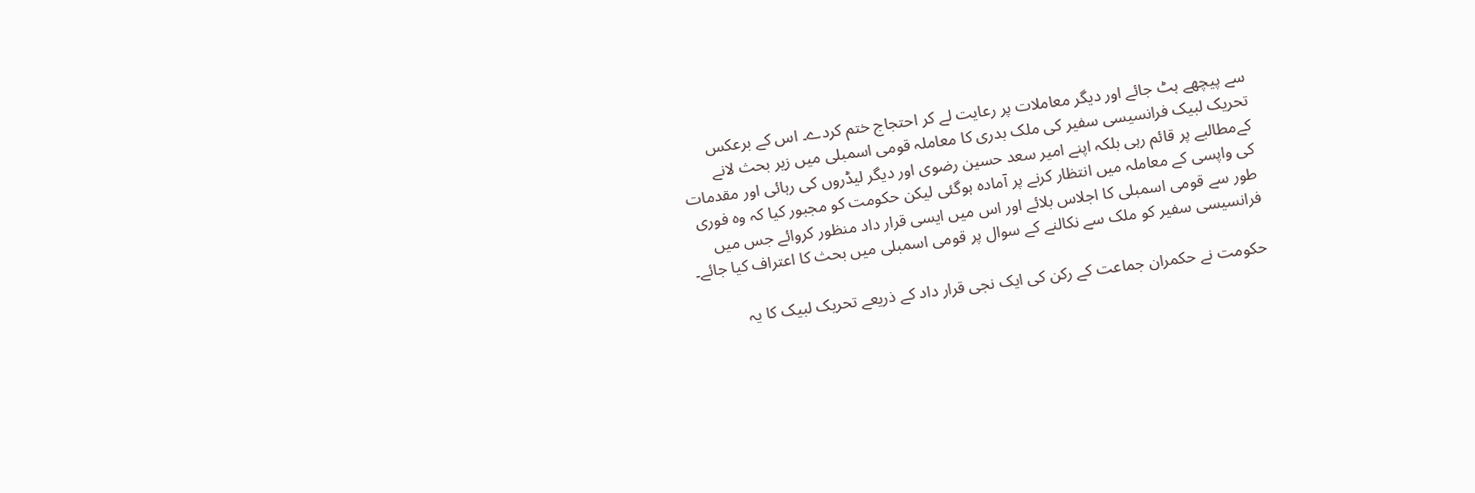سے پیچھے ہٹ جائے اور دیگر معاملات پر رعایت لے کر احتجاج ختم کردے۔ اس کے برعکس تحریک لبیک فرانسیسی سفیر کی ملک بدری کا معاملہ قومی اسمبلی میں زیر بحث لانے کےمطالبے پر قائم رہی بلکہ اپنے امیر سعد حسین رضوی اور دیگر لیڈروں کی رہائی اور مقدمات کی واپسی کے معاملہ میں انتظار کرنے پر آمادہ ہوگئی لیکن حکومت کو مجبور کیا کہ وہ فوری طور سے قومی اسمبلی کا اجلاس بلائے اور اس میں ایسی قرار داد منظور کروائے جس میں فرانسیسی سفیر کو ملک سے نکالنے کے سوال پر قومی اسمبلی میں بحث کا اعتراف کیا جائے۔

حکومت نے حکمران جماعت کے رکن کی ایک نجی قرار داد کے ذریعے تحریک لبیک کا یہ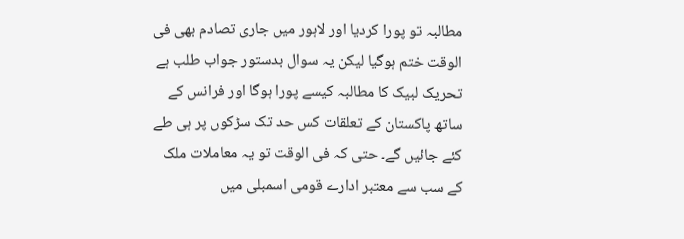مطالبہ تو پورا کردیا اور لاہور میں جاری تصادم بھی فی الوقت ختم ہوگیا لیکن یہ سوال بدستور جواب طلب ہے تحریک لبیک کا مطالبہ کیسے پورا ہوگا اور فرانس کے ساتھ پاکستان کے تعلقات کس حد تک سڑکوں پر ہی طے کئے جائیں گے۔ حتی کہ فی الوقت تو یہ معاملات ملک کے سب سے معتبر ادارے قومی اسمبلی میں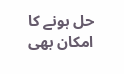حل ہونے کا امکان بھی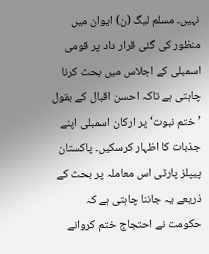نہیں۔ مسلم لیگ (ن) ایوان میں منظور کی گئی قرار داد پر قومی اسمبلی کے اجلاس میں بحث کرنا چاہتی ہے تاکہ احسن اقبال کے بقول ’ختم نبوت‘ پر ارکان اسمبلی اپنے جذبات کا اظہار کرسکیں۔ پاکستان پیپلز پارٹی اس معاملہ پر بحث کے ذریعے یہ جاننا چاہتی ہے کہ حکومت نے احتجاج ختم کروانے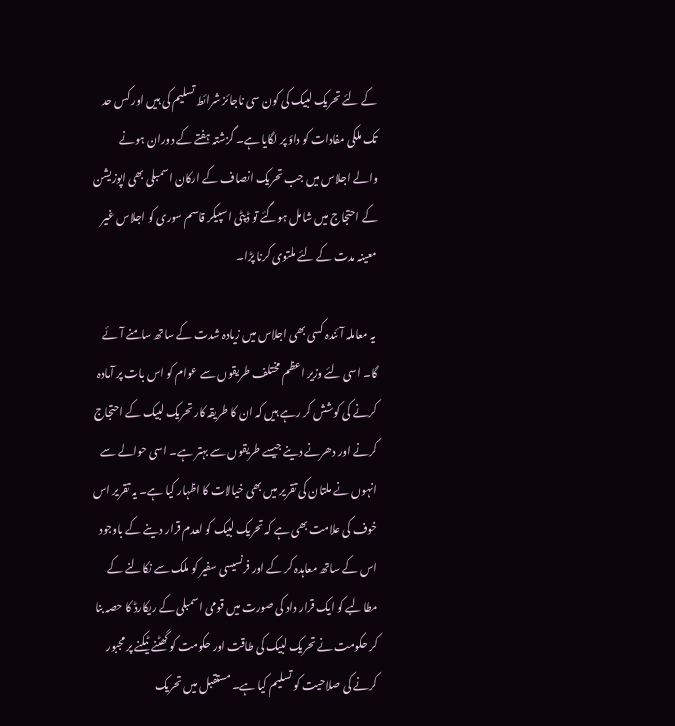کے لئے تحریک لبیک کی کون سی ناجائز شرائط تسلیم کی ہیں اور کس حد تک ملکی مفادات کو داؤ پر لگایا ہے۔ گزشتہ ہفتے کے دوران ہونے والے اجلاس میں جب تحریک انصاف کے ارکان اسمبلی بھی اپوزیشن کے احتجاج میں شامل ہوگئے تو ڈپٹی اسپیکر قاسم سوری کو اجلاس غیر معینہ مدت کے لئے ملتوی کرنا پڑا۔

 یہ معاملہ آئندہ کسی بھی اجلاس میں زیادہ شدت کے ساتھ سامنے آئے گا۔ اسی لئے وزیر اعظم مختلف طریقوں سے عوام کو اس بات پر آمادہ کرنے کی کوشش کر رہے ہیں کہ ان کا طریقہ کار تحریک لبیک کے احتجاج کرنے اور دھرنے دینے جیسے طریقوں سے بہتر ہے۔ اسی حوالے سے انہوں نے ملتان کی تقریر میں بھی خیالات کا اظہار کیا ہے۔ یہ تقریر اس خوف کی علامت بھی ہے کہ تحریک لبیک کو لعدم قرار دینے کے باوجود اس کے ساتھ معاہدہ کر کے اور فرنسیسی سفیر کو ملک سے نکالنے کے مطالبے کو ایک قرار داد کی صورت میں قومی اسمبلی کے ریکارڈ کا حصہ بنا کر حکومت نے تحریک لبیک کی طاقت اور حکومت کو گھٹنے ٹیکنے پر مجبور کرنے کی صلاحیت کو تسلیم کیا ہے۔ مستقبل میں تحریک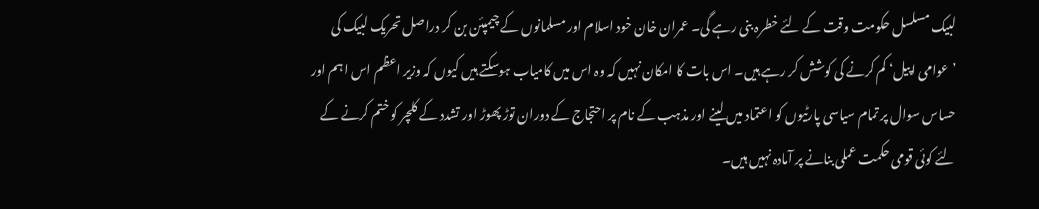لبیک مسلسل حکومت وقت کے لئے خطرہ بنی رہے گی۔ عمران خان خود اسلام اور مسلمانوں کے چیمپئن بن کر دراصل تحریک لبیک کی ’عوامی اپیل‘ کم کرنے کی کوشش کر رہے ہیں۔ اس بات کا امکان نہیں کہ وہ اس میں کامیاب ہوسکتے ہیں کیوں کہ وزیر اعظم اس اہم اور حساس سوال پر تمام سیاسی پارٹیوں کو اعتماد میں لینے اور مذہب کے نام پر احتجاج کے دوران توڑ پھوڑ اور تشدد کے کلچر کو ختم کرنے کے لئے کوئی قومی حکمت عملی بنانے پر آمادہ نہیں ہیں۔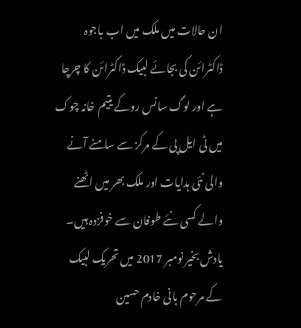ان حالات میں ملک میں اب باجوہ ڈاکٹرائن کی بجائے لبیک ڈاکٹرائن کا چرچا ہے اور لوگ سانس روکے یتیم خانہ چوک میں ٹی ایل پی کے مرکز سے سامنے آنے والی نئی ہدایات اور ملک بھر میں اٹھنے والے کسی نئے طوفان سے خوفزدہ ہیں۔ یادش بخیر نومبر 2017 میں تحریک لبیک کے مرحوم بانی خادم حسین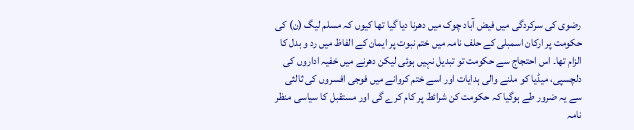رضوی کی سرکردگی میں فیض آباد چوک میں دھرنا دیا گیا تھا کیوں کہ مسلم لیگ (ن) کی حکومت پر ارکان اسمبلی کے حلف نامہ میں ختم نبوت پر ایمان کے الفاظ میں رد و بدل کا الزام تھا۔ اس احتجاج سے حکومت تو تبدیل نہیں ہوئی لیکن دھرنے میں خفیہ اداروں کی دلچسپی، میڈیا کو ملنے والی ہدایات اور اسے ختم کروانے میں فوجی افسروں کی ثالثی سے یہ ضرور طے ہوگیا کہ حکومت کن شرائط پر کام کرے گی اور مستقبل کا سیاسی منظر نامہ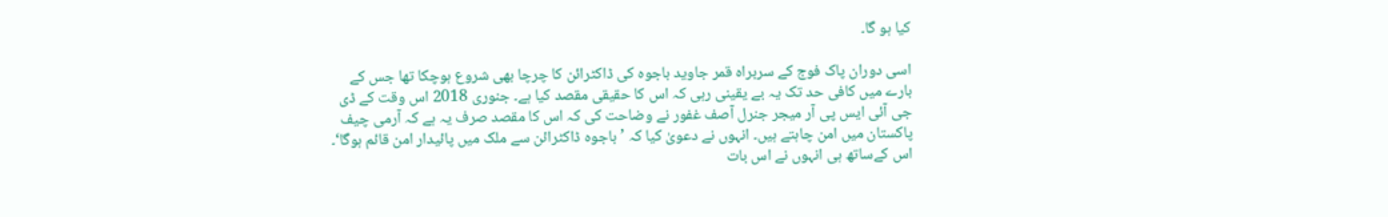کیا ہو گا۔

اسی دوران پاک فوج کے سربراہ قمر جاوید باجوہ کی ڈاکٹرائن کا چرچا بھی شروع ہوچکا تھا جس کے بارے میں کافی حد تک یہ بے یقینی رہی کہ اس کا حقیقی مقصد کیا ہے۔ جنوری 2018 اس وقت کے ڈی جی آئی ایس پی آر میجر جنرل آصف غفور نے وضاحت کی کہ اس کا مقصد صرف یہ ہے کہ آرمی چیف پاکستان میں امن چاہتے ہیں۔ انہوں نے دعویٰ کیا کہ ’باجوہ ڈاکٹرائن سے ملک میں پائیدار امن قائم ہوگا‘۔ اس کےساتھ ہی انہوں نے اس بات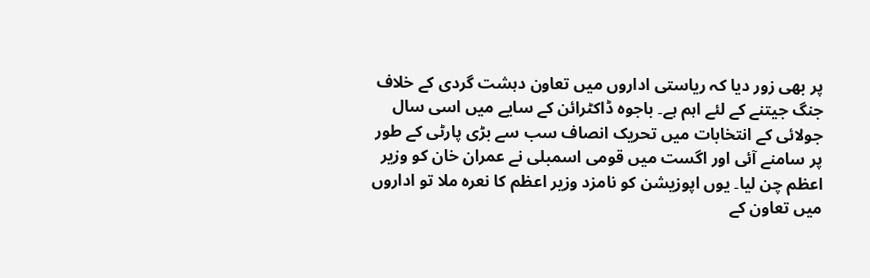پر بھی زور دیا کہ ریاستی اداروں میں تعاون دہشت گردی کے خلاف جنگ جیتنے کے لئے اہم ہے۔ باجوہ ڈاکٹرائن کے سایے میں اسی سال جولائی کے انتخابات میں تحریک انصاف سب سے بڑی پارٹی کے طور پر سامنے آئی اور اگست میں قومی اسمبلی نے عمران خان کو وزیر اعظم چن لیا۔ یوں اپوزیشن کو نامزد وزیر اعظم کا نعرہ ملا تو اداروں میں تعاون کے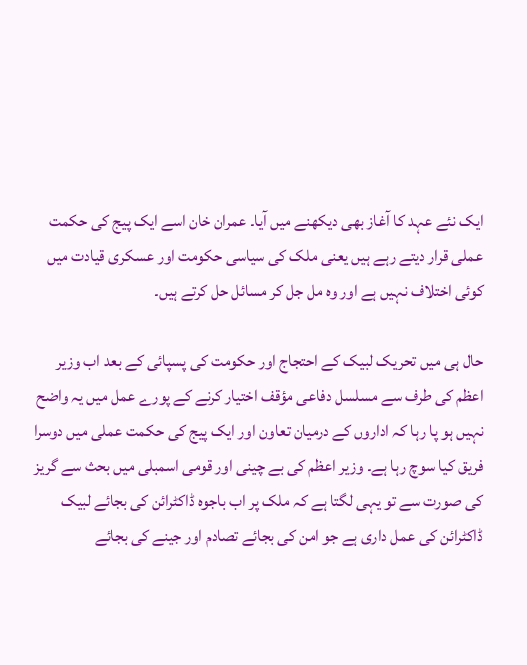ایک نئے عہد کا آغاز بھی دیکھنے میں آیا۔ عمران خان اسے ایک پیج کی حکمت عملی قرار دیتے رہے ہیں یعنی ملک کی سیاسی حکومت اور عسکری قیادت میں کوئی اختلاف نہیں ہے اور وہ مل جل کر مسائل حل کرتے ہیں۔

حال ہی میں تحریک لبیک کے احتجاج اور حکومت کی پسپائی کے بعد اب وزیر اعظم کی طرف سے مسلسل دفاعی مؤقف اختیار کرنے کے پورے عمل میں یہ واضح نہیں ہو پا رہا کہ اداروں کے درمیان تعاون اور ایک پیج کی حکمت عملی میں دوسرا فریق کیا سوچ رہا ہے۔ وزیر اعظم کی بے چینی اور قومی اسمبلی میں بحث سے گریز کی صورت سے تو یہی لگتا ہے کہ ملک پر اب باجوہ ڈاکٹرائن کی بجائے لبیک ڈاکٹرائن کی عمل داری ہے جو امن کی بجائے تصادم اور جینے کی بجائے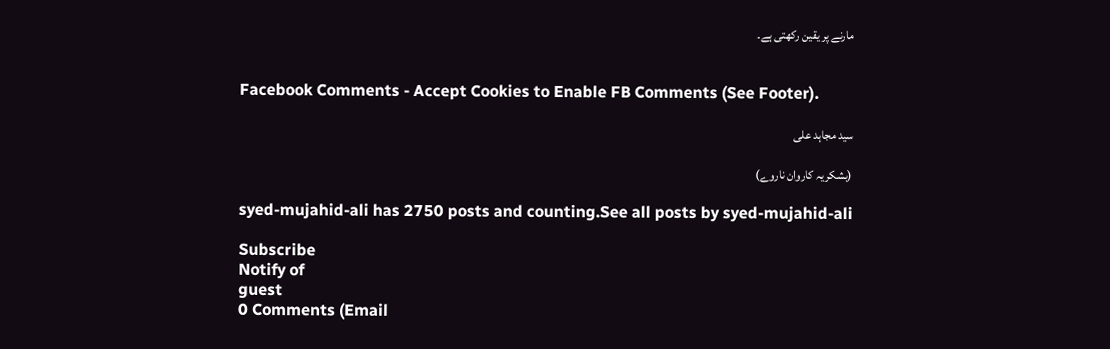مارنے پر یقین رکھتی ہے۔


Facebook Comments - Accept Cookies to Enable FB Comments (See Footer).

سید مجاہد علی

(بشکریہ کاروان ناروے)

syed-mujahid-ali has 2750 posts and counting.See all posts by syed-mujahid-ali

Subscribe
Notify of
guest
0 Comments (Email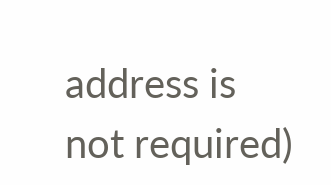address is not required)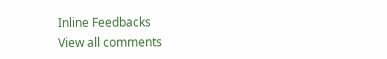Inline Feedbacks
View all comments